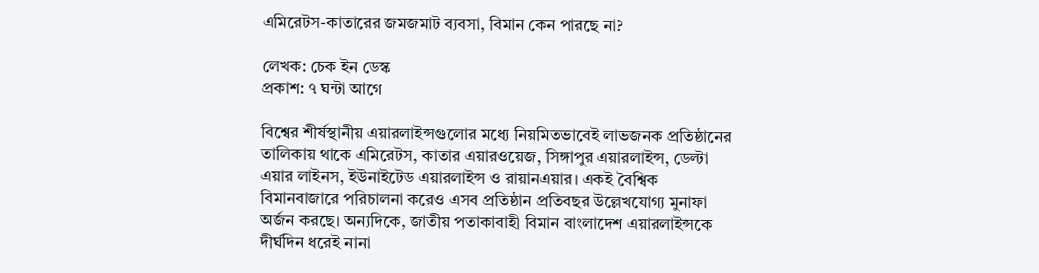এমিরেটস-কাতারের জমজমাট ব্যবসা, বিমান কেন পারছে না?

লেখক: চেক ইন ডেস্ক
প্রকাশ: ৭ ঘন্টা আগে

বিশ্বের শীর্ষস্থানীয় এয়ারলাইন্সগুলোর মধ্যে নিয়মিতভাবেই লাভজনক প্রতিষ্ঠানের তালিকায় থাকে এমিরেটস, কাতার এয়ারওয়েজ, সিঙ্গাপুর এয়ারলাইন্স, ডেল্টা এয়ার লাইনস, ইউনাইটেড এয়ারলাইন্স ও রায়ানএয়ার। একই বৈশ্বিক বিমানবাজারে পরিচালনা করেও এসব প্রতিষ্ঠান প্রতিবছর উল্লেখযোগ্য মুনাফা অর্জন করছে। অন্যদিকে, জাতীয় পতাকাবাহী বিমান বাংলাদেশ এয়ারলাইন্সকে দীর্ঘদিন ধরেই নানা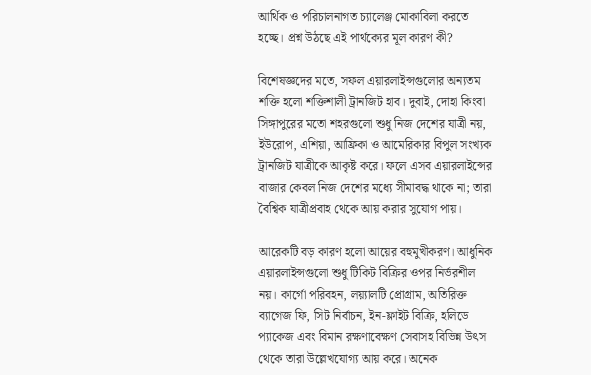আর্থিক ও পরিচালনাগত চ্যালেঞ্জ মোকাবিলা করতে হচ্ছে। প্রশ্ন উঠছে এই পার্থক্যের মূল কারণ কী?

বিশেষজ্ঞদের মতে, সফল এয়ারলাইন্সগুলোর অন্যতম শক্তি হলো শক্তিশালী ট্রানজিট হাব। দুবাই, দোহা কিংবা সিঙ্গাপুরের মতো শহরগুলো শুধু নিজ দেশের যাত্রী নয়, ইউরোপ, এশিয়া, আফ্রিকা ও আমেরিকার বিপুল সংখ্যক ট্রানজিট যাত্রীকে আকৃষ্ট করে। ফলে এসব এয়ারলাইন্সের বাজার কেবল নিজ দেশের মধ্যে সীমাবদ্ধ থাকে না; তারা বৈশ্বিক যাত্রীপ্রবাহ থেকে আয় করার সুযোগ পায়।

আরেকটি বড় কারণ হলো আয়ের বহুমুখীকরণ। আধুনিক এয়ারলাইন্সগুলো শুধু টিকিট বিক্রির ওপর নির্ভরশীল নয়। কার্গো পরিবহন, লয়্যালটি প্রোগ্রাম, অতিরিক্ত ব্যাগেজ ফি, সিট নির্বাচন, ইন-ফ্লাইট বিক্রি, হলিডে প্যাকেজ এবং বিমান রক্ষণাবেক্ষণ সেবাসহ বিভিন্ন উৎস থেকে তারা উল্লেখযোগ্য আয় করে। অনেক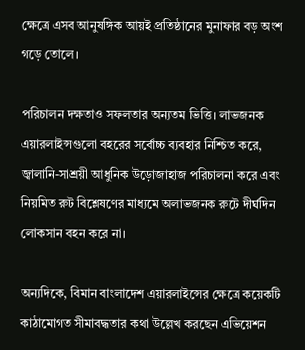ক্ষেত্রে এসব আনুষঙ্গিক আয়ই প্রতিষ্ঠানের মুনাফার বড় অংশ গড়ে তোলে।

পরিচালন দক্ষতাও সফলতার অন্যতম ভিত্তি। লাভজনক এয়ারলাইন্সগুলো বহরের সর্বোচ্চ ব্যবহার নিশ্চিত করে, জ্বালানি-সাশ্রয়ী আধুনিক উড়োজাহাজ পরিচালনা করে এবং নিয়মিত রুট বিশ্লেষণের মাধ্যমে অলাভজনক রুটে দীর্ঘদিন লোকসান বহন করে না।

অন্যদিকে, বিমান বাংলাদেশ এয়ারলাইন্সের ক্ষেত্রে কয়েকটি কাঠামোগত সীমাবদ্ধতার কথা উল্লেখ করছেন এভিয়েশন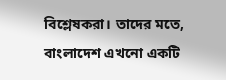বিশ্লেষকরা। তাদের মতে, বাংলাদেশ এখনো একটি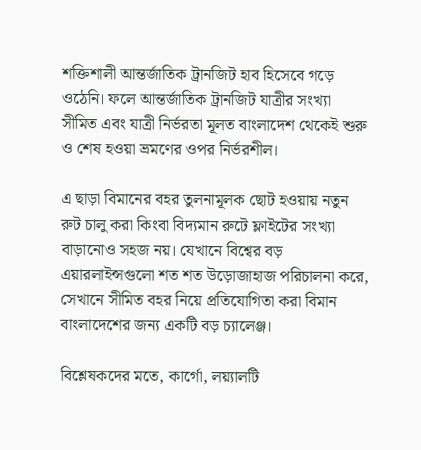শক্তিশালী আন্তর্জাতিক ট্রানজিট হাব হিসেবে গড়ে ওঠেনি। ফলে আন্তর্জাতিক ট্রানজিট যাত্রীর সংখ্যা সীমিত এবং যাত্রী নির্ভরতা মূলত বাংলাদেশ থেকেই শুরু ও শেষ হওয়া ভ্রমণের ওপর নির্ভরশীল।

এ ছাড়া বিমানের বহর তুলনামূলক ছোট হওয়ায় নতুন রুট চালু করা কিংবা বিদ্যমান রুটে ফ্লাইটের সংখ্যা বাড়ানোও সহজ নয়। যেখানে বিশ্বের বড় এয়ারলাইন্সগুলো শত শত উড়োজাহাজ পরিচালনা করে, সেখানে সীমিত বহর নিয়ে প্রতিযোগিতা করা বিমান বাংলাদেশের জন্য একটি বড় চ্যালেঞ্জ।

বিশ্লেষকদের মতে, কার্গো, লয়্যালটি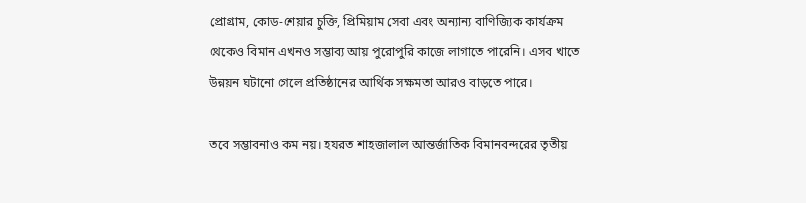প্রোগ্রাম, কোড-শেয়ার চুক্তি, প্রিমিয়াম সেবা এবং অন্যান্য বাণিজ্যিক কার্যক্রম থেকেও বিমান এখনও সম্ভাব্য আয় পুরোপুরি কাজে লাগাতে পারেনি। এসব খাতে উন্নয়ন ঘটানো গেলে প্রতিষ্ঠানের আর্থিক সক্ষমতা আরও বাড়তে পারে।

তবে সম্ভাবনাও কম নয়। হযরত শাহজালাল আন্তর্জাতিক বিমানবন্দরের তৃতীয়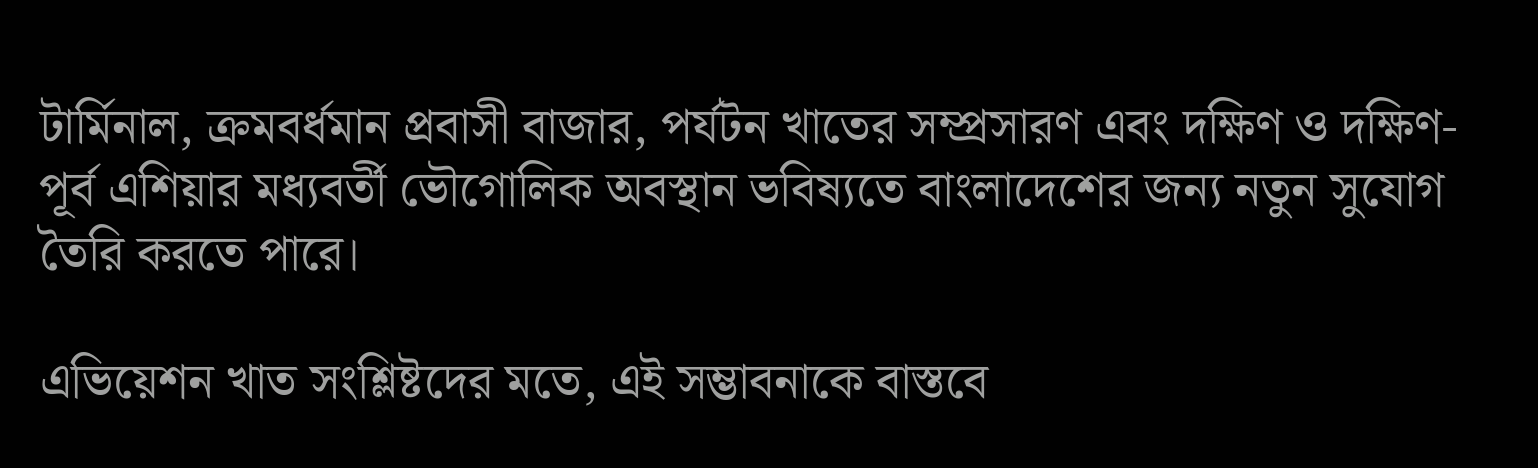টার্মিনাল, ক্রমবর্ধমান প্রবাসী বাজার, পর্যটন খাতের সম্প্রসারণ এবং দক্ষিণ ও দক্ষিণ-পূর্ব এশিয়ার মধ্যবর্তী ভৌগোলিক অবস্থান ভবিষ্যতে বাংলাদেশের জন্য নতুন সুযোগ তৈরি করতে পারে।

এভিয়েশন খাত সংশ্লিষ্টদের মতে, এই সম্ভাবনাকে বাস্তবে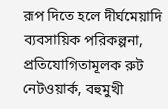রূপ দিতে হলে দীর্ঘমেয়াদি ব্যবসায়িক পরিকল্পনা, প্রতিযোগিতামূলক রুট নেটওয়ার্ক, বহুমুখী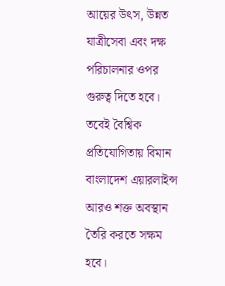আয়ের উৎস, উন্নত যাত্রীসেবা এবং দক্ষ পরিচালনার ওপর গুরুত্ব দিতে হবে। তবেই বৈশ্বিক প্রতিযোগিতায় বিমান বাংলাদেশ এয়ারলাইন্স আরও শক্ত অবস্থান তৈরি করতে সক্ষম হবে।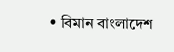• বিমান বাংলাদেশ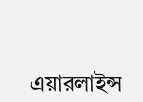এয়ারলাইন্স